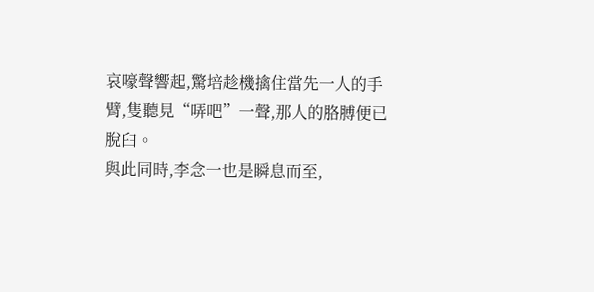哀嚎聲響起,驚培趁機擒住當先一人的手臂,隻聽見“哢吧”一聲,那人的胳膊便已脫臼。
與此同時,李念一也是瞬息而至,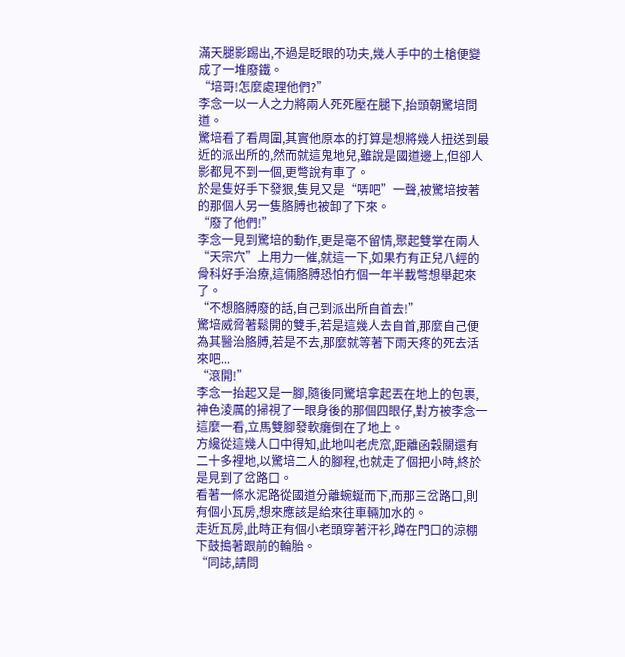滿天腿影踢出,不過是眨眼的功夫,幾人手中的土槍便變成了一堆廢鐵。
“培哥!怎麼處理他們?”
李念一以一人之力將兩人死死壓在腿下,抬頭朝驚培問道。
驚培看了看周圍,其實他原本的打算是想將幾人扭送到最近的派出所的,然而就這鬼地兒,雖說是國道邊上,但卻人影都見不到一個,更彆說有車了。
於是隻好手下發狠,隻見又是“哢吧”一聲,被驚培按著的那個人另一隻胳膊也被卸了下來。
“廢了他們!”
李念一見到驚培的動作,更是毫不留情,聚起雙掌在兩人“天宗穴”上用力一催,就這一下,如果冇有正兒八經的骨科好手治療,這倆胳膊恐怕冇個一年半載彆想舉起來了。
“不想胳膊廢的話,自己到派出所自首去!”
驚培威脅著鬆開的雙手,若是這幾人去自首,那麼自己便為其醫治胳膊,若是不去,那麼就等著下雨天疼的死去活來吧...
“滾開!”
李念一抬起又是一腳,隨後同驚培拿起丟在地上的包裹,神色淩厲的掃視了一眼身後的那個四眼仔,對方被李念一這麼一看,立馬雙腳發軟癱倒在了地上。
方纔從這幾人口中得知,此地叫老虎窊,距離函穀關還有二十多裡地,以驚培二人的腳程,也就走了個把小時,終於是見到了岔路口。
看著一條水泥路從國道分離蜿蜒而下,而那三岔路口,則有個小瓦房,想來應該是給來往車輛加水的。
走近瓦房,此時正有個小老頭穿著汗衫,蹲在門口的涼棚下鼓搗著跟前的輪胎。
“同誌,請問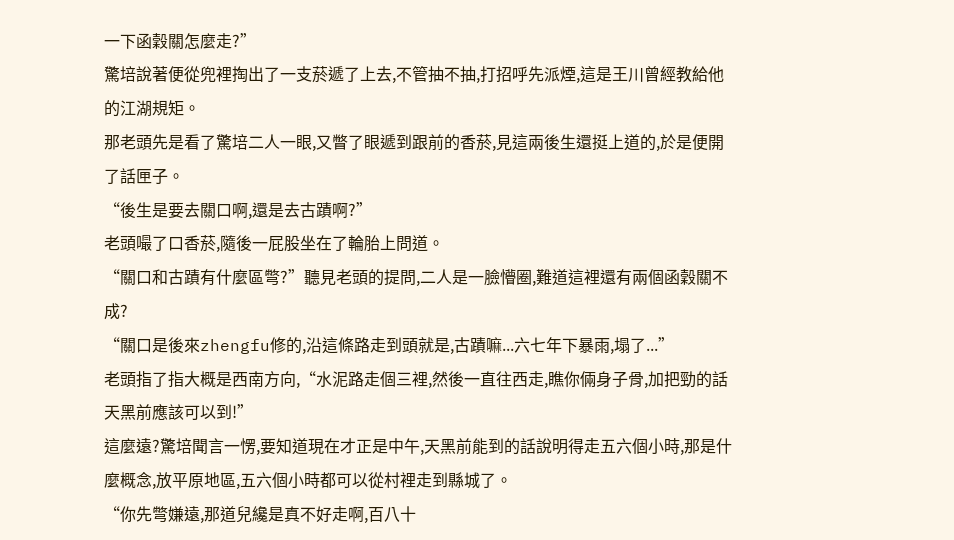一下函穀關怎麼走?”
驚培說著便從兜裡掏出了一支菸遞了上去,不管抽不抽,打招呼先派煙,這是王川曾經教給他的江湖規矩。
那老頭先是看了驚培二人一眼,又瞥了眼遞到跟前的香菸,見這兩後生還挺上道的,於是便開了話匣子。
“後生是要去關口啊,還是去古蹟啊?”
老頭嘬了口香菸,隨後一屁股坐在了輪胎上問道。
“關口和古蹟有什麼區彆?”聽見老頭的提問,二人是一臉懵圈,難道這裡還有兩個函穀關不成?
“關口是後來zhengfu修的,沿這條路走到頭就是,古蹟嘛...六七年下暴雨,塌了...”
老頭指了指大概是西南方向,“水泥路走個三裡,然後一直往西走,瞧你倆身子骨,加把勁的話天黑前應該可以到!”
這麼遠?驚培聞言一愣,要知道現在才正是中午,天黑前能到的話說明得走五六個小時,那是什麼概念,放平原地區,五六個小時都可以從村裡走到縣城了。
“你先彆嫌遠,那道兒纔是真不好走啊,百八十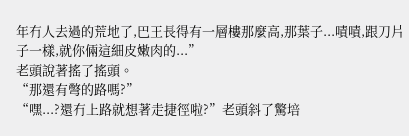年冇人去過的荒地了,巴王長得有一層樓那麼高,那葉子...嘖嘖,跟刀片子一樣,就你倆這細皮嫩肉的...”
老頭說著搖了搖頭。
“那還有彆的路嗎?”
“嘿...?還冇上路就想著走捷徑啦?”老頭斜了驚培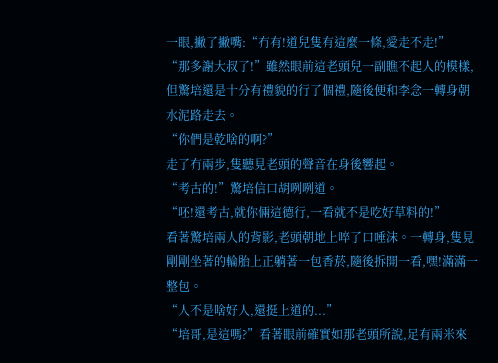一眼,撇了撇嘴:“冇有!道兒隻有這麼一條,愛走不走!”
“那多謝大叔了!”雖然眼前這老頭兒一副瞧不起人的模樣,但驚培還是十分有禮貌的行了個禮,隨後便和李念一轉身朝水泥路走去。
“你們是乾啥的啊?”
走了冇兩步,隻聽見老頭的聲音在身後響起。
“考古的!”驚培信口胡咧咧道。
“呸!還考古,就你倆這德行,一看就不是吃好草料的!”
看著驚培兩人的背影,老頭朝地上啐了口唾沫。一轉身,隻見剛剛坐著的輪胎上正躺著一包香菸,隨後拆開一看,嘿!滿滿一整包。
“人不是啥好人,還挺上道的...”
“培哥,是這嗎?”看著眼前確實如那老頭所說,足有兩米來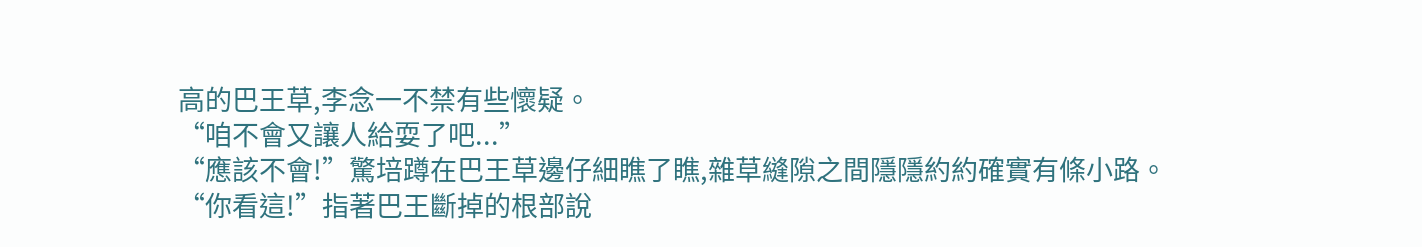高的巴王草,李念一不禁有些懷疑。
“咱不會又讓人給耍了吧...”
“應該不會!”驚培蹲在巴王草邊仔細瞧了瞧,雜草縫隙之間隱隱約約確實有條小路。
“你看這!”指著巴王斷掉的根部說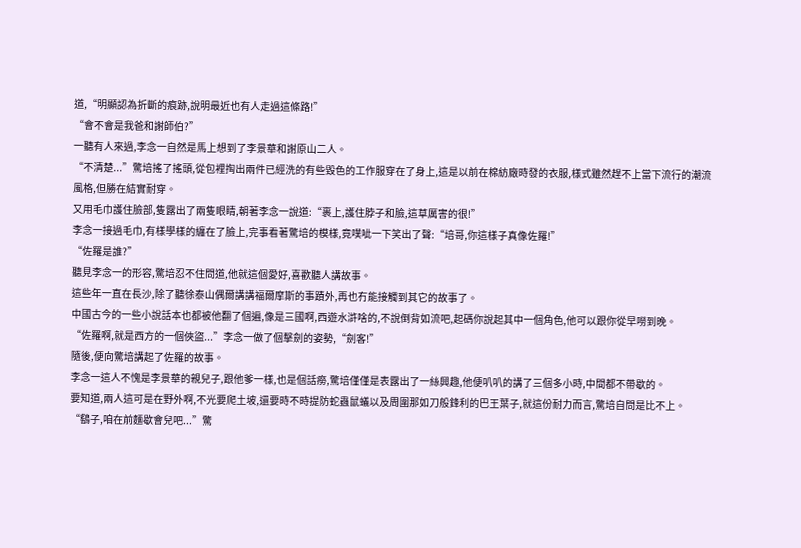道,“明顯認為折斷的痕跡,說明最近也有人走過這條路!”
“會不會是我爸和謝師伯?”
一聽有人來過,李念一自然是馬上想到了李景華和謝原山二人。
“不清楚...”驚培搖了搖頭,從包裡掏出兩件已經洗的有些毀色的工作服穿在了身上,這是以前在棉紡廠時發的衣服,樣式雖然趕不上當下流行的潮流風格,但勝在結實耐穿。
又用毛巾護住臉部,隻露出了兩隻眼睛,朝著李念一說道:“裹上,護住脖子和臉,這草厲害的很!”
李念一接過毛巾,有樣學樣的纏在了臉上,完事看著驚培的模樣,竟噗呲一下笑出了聲:“培哥,你這樣子真像佐羅!”
“佐羅是誰?”
聽見李念一的形容,驚培忍不住問道,他就這個愛好,喜歡聽人講故事。
這些年一直在長沙,除了聽徐泰山偶爾講講福爾摩斯的事蹟外,再也冇能接觸到其它的故事了。
中國古今的一些小說話本也都被他翻了個遍,像是三國啊,西遊水滸啥的,不說倒背如流吧,起碼你說起其中一個角色,他可以跟你從早嘮到晚。
“佐羅啊,就是西方的一個俠盜...”李念一做了個擊劍的姿勢,“劍客!”
隨後,便向驚培講起了佐羅的故事。
李念一這人不愧是李景華的親兒子,跟他爹一樣,也是個話癆,驚培僅僅是表露出了一絲興趣,他便叭叭的講了三個多小時,中間都不帶歇的。
要知道,兩人這可是在野外啊,不光要爬土坡,還要時不時提防蛇蟲鼠蟻以及周圍那如刀般鋒利的巴王葉子,就這份耐力而言,驚培自問是比不上。
“鷂子,咱在前麵歇會兒吧...”驚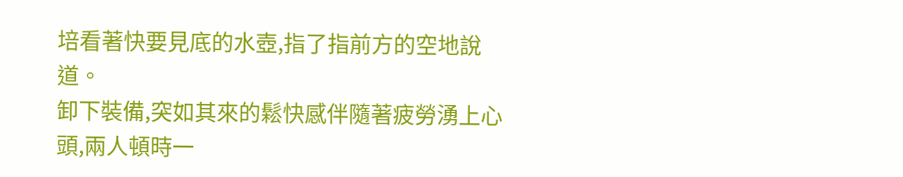培看著快要見底的水壺,指了指前方的空地說道。
卸下裝備,突如其來的鬆快感伴隨著疲勞湧上心頭,兩人頓時一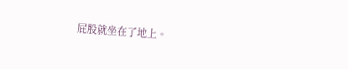屁股就坐在了地上。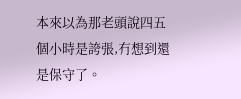本來以為那老頭說四五個小時是誇張,冇想到還是保守了。